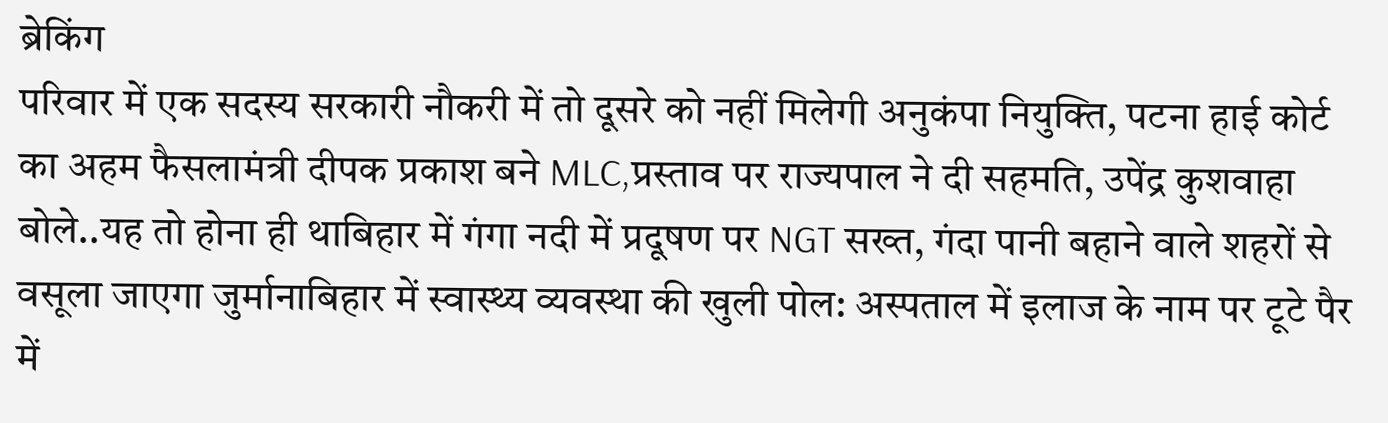ब्रेकिंग
परिवार में एक सदस्य सरकारी नौकरी में तो दूसरे को नहीं मिलेगी अनुकंपा नियुक्ति, पटना हाई कोर्ट का अहम फैसलामंत्री दीपक प्रकाश बने MLC,प्रस्ताव पर राज्यपाल ने दी सहमति, उपेंद्र कुशवाहा बोले..यह तो होना ही थाबिहार में गंगा नदी में प्रदूषण पर NGT सख्त, गंदा पानी बहाने वाले शहरों से वसूला जाएगा जुर्मानाबिहार में स्वास्थ्य व्यवस्था की खुली पोल: अस्पताल में इलाज के नाम पर टूटे पैर में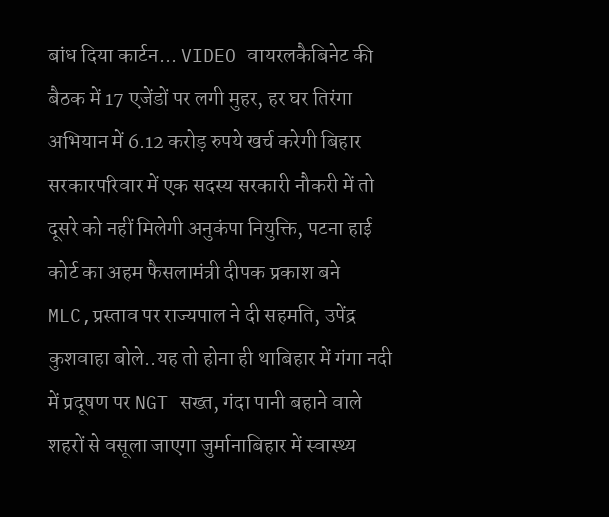बांध दिया कार्टन... VIDEO वायरलकैबिनेट की बैठक में 17 एजेंडों पर लगी मुहर, हर घर तिरंगा अभियान में 6.12 करोड़ रुपये खर्च करेगी बिहार सरकारपरिवार में एक सदस्य सरकारी नौकरी में तो दूसरे को नहीं मिलेगी अनुकंपा नियुक्ति, पटना हाई कोर्ट का अहम फैसलामंत्री दीपक प्रकाश बने MLC,प्रस्ताव पर राज्यपाल ने दी सहमति, उपेंद्र कुशवाहा बोले..यह तो होना ही थाबिहार में गंगा नदी में प्रदूषण पर NGT सख्त, गंदा पानी बहाने वाले शहरों से वसूला जाएगा जुर्मानाबिहार में स्वास्थ्य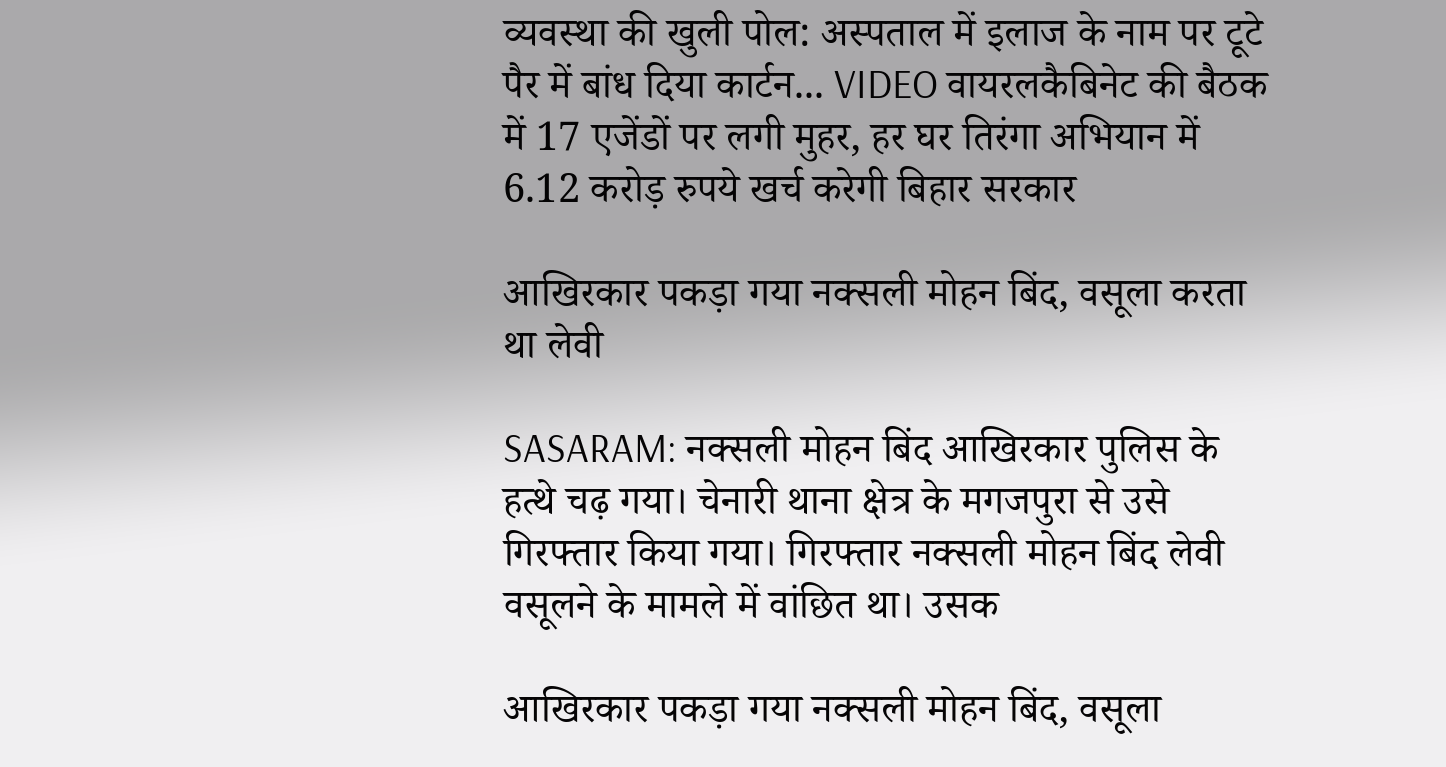व्यवस्था की खुली पोल: अस्पताल में इलाज के नाम पर टूटे पैर में बांध दिया कार्टन... VIDEO वायरलकैबिनेट की बैठक में 17 एजेंडों पर लगी मुहर, हर घर तिरंगा अभियान में 6.12 करोड़ रुपये खर्च करेगी बिहार सरकार

आखिरकार पकड़ा गया नक्सली मोहन बिंद, वसूला करता था लेवी

SASARAM: नक्सली मोहन बिंद आखिरकार पुलिस के हत्थे चढ़ गया। चेनारी थाना क्षेत्र के मगजपुरा से उसे गिरफ्तार किया गया। गिरफ्तार नक्सली मोहन बिंद लेवी वसूलने के मामले में वांछित था। उसक

आखिरकार पकड़ा गया नक्सली मोहन बिंद, वसूला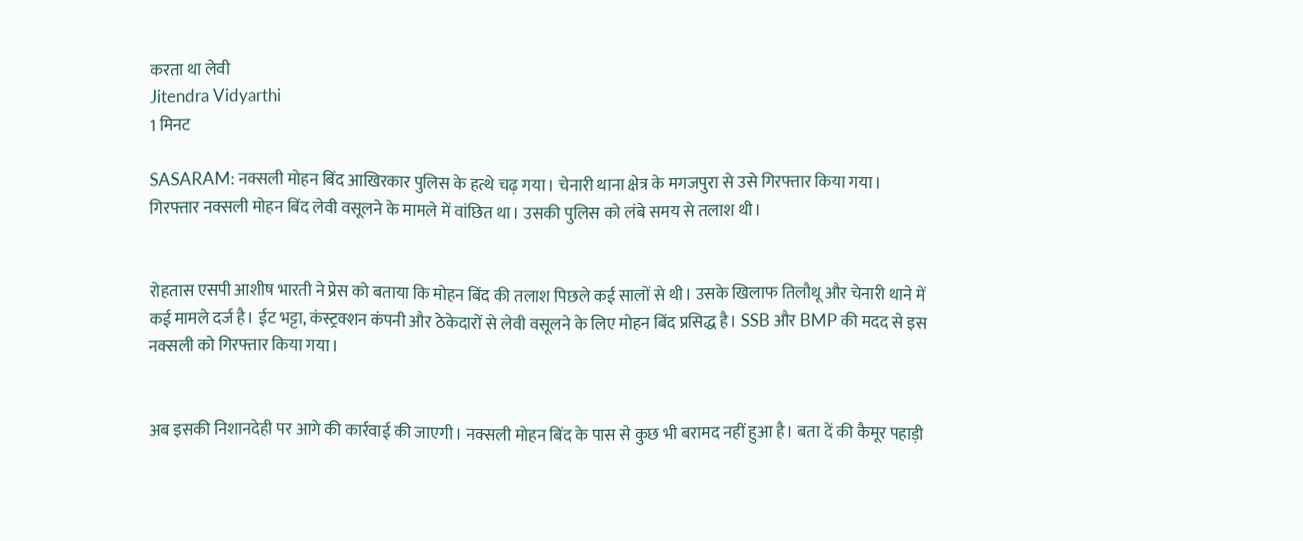करता था लेवी
Jitendra Vidyarthi
1 मिनट

SASARAM: नक्सली मोहन बिंद आखिरकार पुलिस के हत्थे चढ़ गया। चेनारी थाना क्षेत्र के मगजपुरा से उसे गिरफ्तार किया गया। गिरफ्तार नक्सली मोहन बिंद लेवी वसूलने के मामले में वांछित था। उसकी पुलिस को लंबे समय से तलाश थी।


रोहतास एसपी आशीष भारती ने प्रेस को बताया कि मोहन बिंद की तलाश पिछले कई सालों से थी। उसके खिलाफ तिलौथू और चेनारी थाने में कई मामले दर्ज है। ईट भट्टा, कंस्ट्रक्शन कंपनी और ठेकेदारों से लेवी वसूलने के लिए मोहन बिंद प्रसिद्ध है। SSB और BMP की मदद से इस नक्सली को गिरफ्तार किया गया।


अब इसकी निशानदेही पर आगे की कार्रवाई की जाएगी। नक्सली मोहन बिंद के पास से कुछ भी बरामद नहीं हुआ है। बता दें की कैमूर पहाड़ी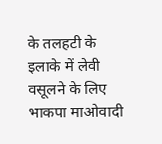के तलहटी के इलाके में लेवी वसूलने के लिए भाकपा माओवादी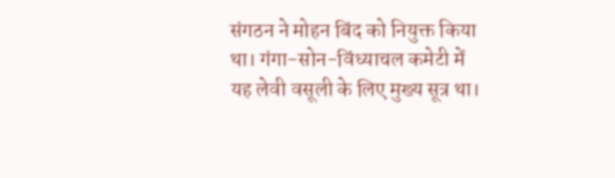संगठन ने मोहन बिंद को नियुक्त किया था। गंगा-सोन-विंध्याचल कमेटी में यह लेवी वसूली के लिए मुख्य सूत्र था।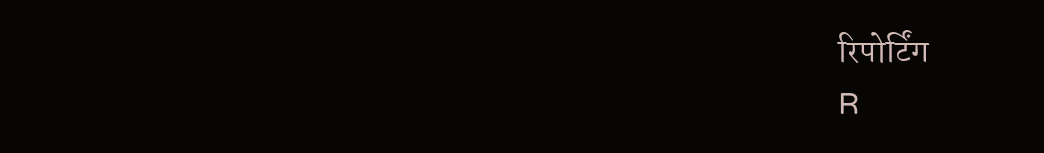रिपोर्टिंग
R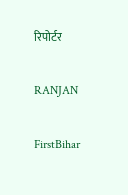रिपोर्टर

RANJAN

FirstBihar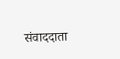संवाददाता